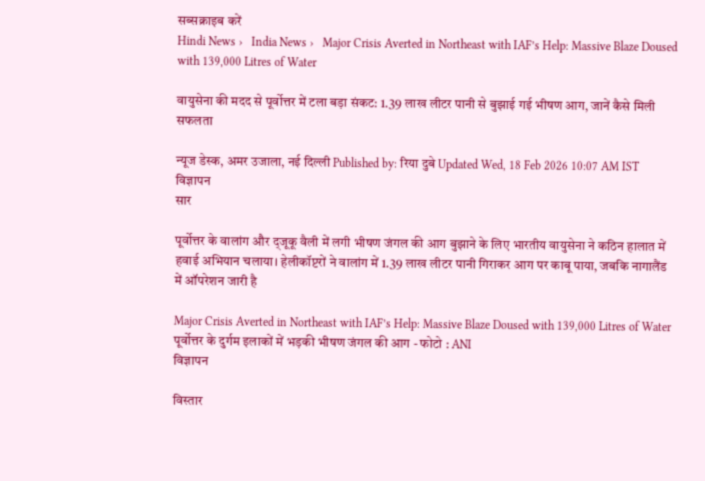सब्सक्राइब करें
Hindi News ›   India News ›   Major Crisis Averted in Northeast with IAF’s Help: Massive Blaze Doused with 139,000 Litres of Water

वायुसेना की मदद से पूर्वोत्तर में टला बड़ा संकट: 1.39 लाख लीटर पानी से बुझाई गई भीषण आग, जानें कैसे मिली सफलता

न्यूज डेस्क, अमर उजाला, नई दिल्ली Published by: रिया दुबे Updated Wed, 18 Feb 2026 10:07 AM IST
विज्ञापन
सार

पूर्वोत्तर के वालांग और द्जूकू वैली में लगी भीषण जंगल की आग बुझाने के लिए भारतीय वायुसेना ने कठिन हालात में हवाई अभियान चलाया। हेलीकॉप्टरों ने वालांग में 1.39 लाख लीटर पानी गिराकर आग पर काबू पाया, जबकि नागालैंड में ऑपरेशन जारी है

Major Crisis Averted in Northeast with IAF’s Help: Massive Blaze Doused with 139,000 Litres of Water
पूर्वोत्तर के दुर्गम इलाकों में भड़की भीषण जंगल की आग - फोटो : ANI
विज्ञापन

विस्तार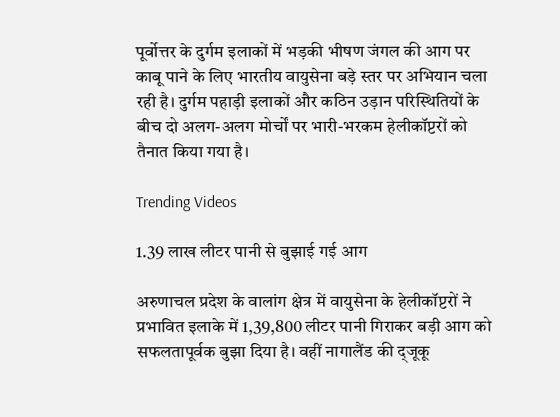पूर्वोत्तर के दुर्गम इलाकों में भड़की भीषण जंगल की आग पर काबू पाने के लिए भारतीय वायुसेना बड़े स्तर पर अभियान चला रही है। दुर्गम पहाड़ी इलाकों और कठिन उड़ान परिस्थितियों के बीच दो अलग-अलग मोर्चों पर भारी-भरकम हेलीकॉप्टरों को तैनात किया गया है।

Trending Videos

1.39 लाख लीटर पानी से बुझाई गई आग

अरुणाचल प्रदेश के वालांग क्षेत्र में वायुसेना के हेलीकॉप्टरों ने प्रभावित इलाके में 1,39,800 लीटर पानी गिराकर बड़ी आग को सफलतापूर्वक बुझा दिया है। वहीं नागालैंड की द्जूकू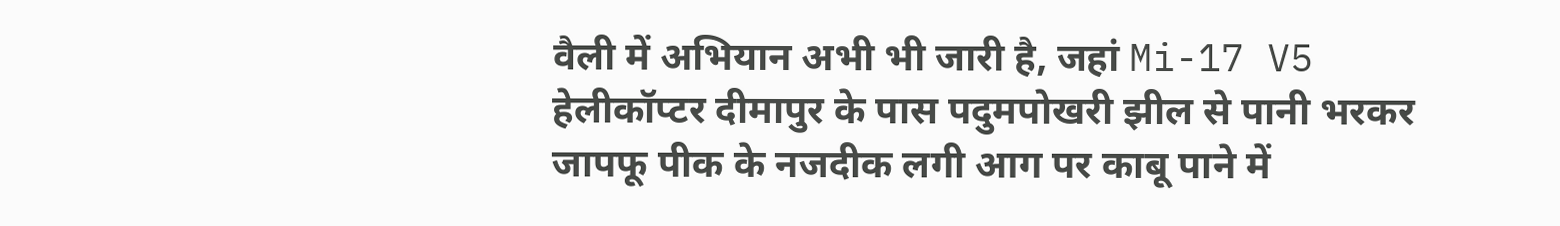वैली में अभियान अभी भी जारी है, जहां Mi-17 V5 हेलीकॉप्टर दीमापुर के पास पदुमपोखरी झील से पानी भरकर जापफू पीक के नजदीक लगी आग पर काबू पाने में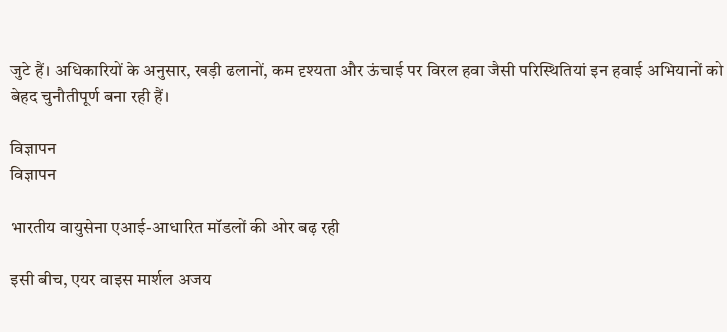जुटे हैं। अधिकारियों के अनुसार, खड़ी ढलानों, कम दृश्यता और ऊंचाई पर विरल हवा जैसी परिस्थितियां इन हवाई अभियानों को बेहद चुनौतीपूर्ण बना रही हैं।

विज्ञापन
विज्ञापन

भारतीय वायुसेना एआई-आधारित मॉडलों की ओर बढ़ रही

इसी बीच, एयर वाइस मार्शल अजय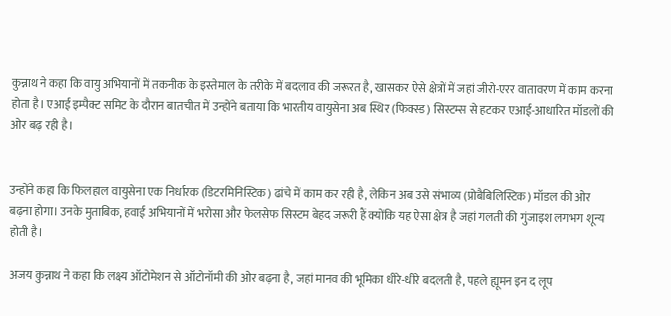कुन्नाथ ने कहा कि वायु अभियानों में तकनीक के इस्तेमाल के तरीके में बदलाव की जरूरत है, खासकर ऐसे क्षेत्रों में जहां जीरो-एरर वातावरण में काम करना होता है। एआई इम्पैक्ट समिट के दौरान बातचीत में उन्होंने बताया कि भारतीय वायुसेना अब स्थिर (फिक्स्ड) सिस्टम्स से हटकर एआई-आधारित मॉडलों की ओर बढ़ रही है।


उन्होंने कहा कि फिलहाल वायुसेना एक निर्धारक (डिटरमिनिस्टिक) ढांचे में काम कर रही है, लेकिन अब उसे संभाव्य (प्रोबैबिलिस्टिक) मॉडल की ओर बढ़ना होगा। उनके मुताबिक, हवाई अभियानों में भरोसा और फेलसेफ सिस्टम बेहद जरूरी हैं क्योंकि यह ऐसा क्षेत्र है जहां गलती की गुंजाइश लगभग शून्य होती है।

अजय कुन्नाथ ने कहा कि लक्ष्य ऑटोमेशन से ऑटोनॉमी की ओर बढ़ना है, जहां मानव की भूमिका धीरे-धीरे बदलती है, पहले ह्यूमन इन द लूप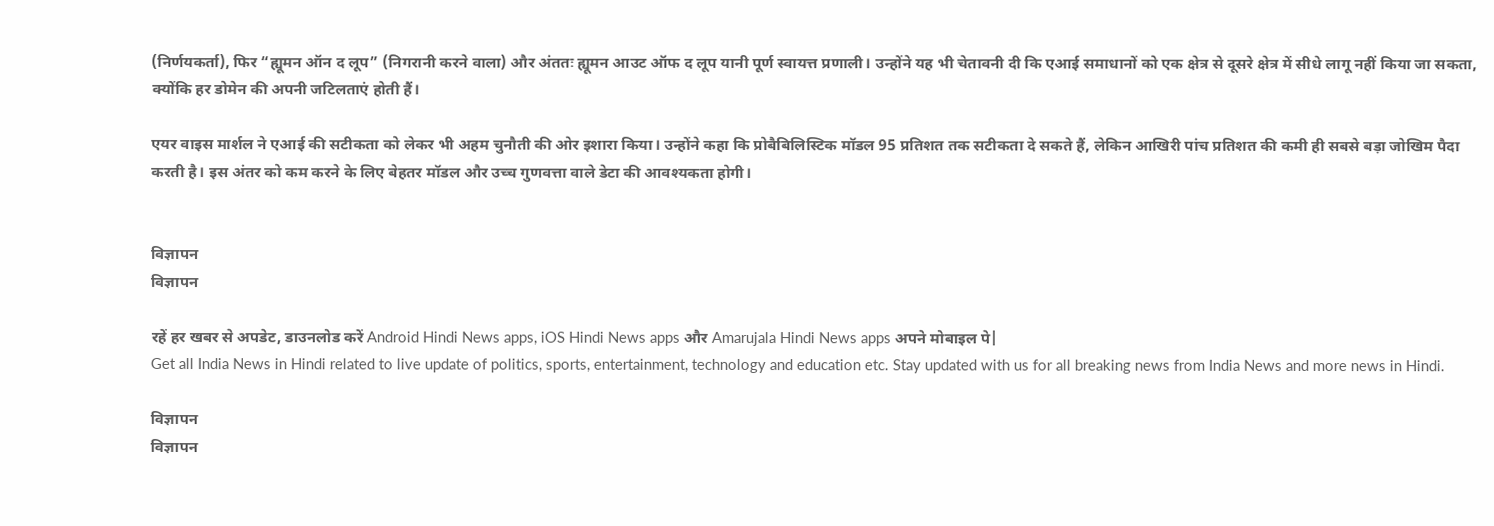(निर्णयकर्ता), फिर “ह्यूमन ऑन द लूप” (निगरानी करने वाला) और अंततः ह्यूमन आउट ऑफ द लूप यानी पूर्ण स्वायत्त प्रणाली। उन्होंने यह भी चेतावनी दी कि एआई समाधानों को एक क्षेत्र से दूसरे क्षेत्र में सीधे लागू नहीं किया जा सकता, क्योंकि हर डोमेन की अपनी जटिलताएं होती हैं।

एयर वाइस मार्शल ने एआई की सटीकता को लेकर भी अहम चुनौती की ओर इशारा किया। उन्होंने कहा कि प्रोबैबिलिस्टिक मॉडल 95 प्रतिशत तक सटीकता दे सकते हैं, लेकिन आखिरी पांच प्रतिशत की कमी ही सबसे बड़ा जोखिम पैदा करती है। इस अंतर को कम करने के लिए बेहतर मॉडल और उच्च गुणवत्ता वाले डेटा की आवश्यकता होगी।


विज्ञापन
विज्ञापन

रहें हर खबर से अपडेट, डाउनलोड करें Android Hindi News apps, iOS Hindi News apps और Amarujala Hindi News apps अपने मोबाइल पे|
Get all India News in Hindi related to live update of politics, sports, entertainment, technology and education etc. Stay updated with us for all breaking news from India News and more news in Hindi.

विज्ञापन
विज्ञापन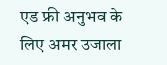एड फ्री अनुभव के लिए अमर उजाला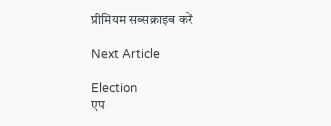प्रीमियम सब्सक्राइब करें

Next Article

Election
एप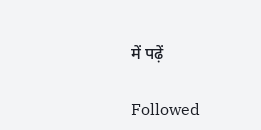में पढ़ें

Followed